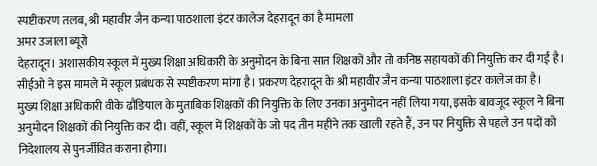स्पष्टीकरण तलब, श्री महावीर जैन कन्या पाठशाला इंटर कालेज देहरादून का है मामला
अमर उजाला ब्यूरो
देहरादून। अशासकीय स्कूल में मुख्य शिक्षा अधिकारी के अनुमोदन के बिना सात शिक्षकों और तो कनिष्ठ सहायकों की नियुक्ति कर दी गई है। सीईओ ने इस मामले में स्कूल प्रबंधक से स्पष्टीकरण मांगा है। प्रकरण देहरादून के श्री महावीर जैन कन्या पाठशाला इंटर कालेज का है।
मुख्य शिक्षा अधिकारी वीके ढौंडियाल के मुताबिक शिक्षकों की नियुक्ति के लिए उनका अनुमोदन नहीं लिया गया, इसके बावजूद स्कूल ने बिना अनुमोदन शिक्षकों की नियुक्ति कर दी। वहीं, स्कूल में शिक्षकों के जो पद तीन महीने तक खाली रहते हैं, उन पर नियुक्ति से पहले उन पदों को निदेशालय से पुनर्जीवित कराना होगा।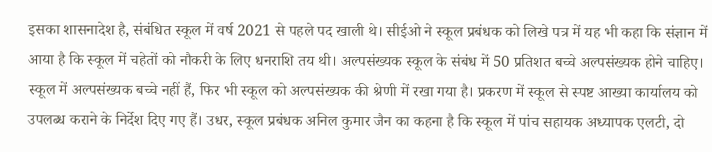इसका शासनादेश है, संबंधित स्कूल में वर्ष 2021 से पहले पद खाली थे। सीईओ ने स्कूल प्रबंधक को लिखे पत्र में यह भी कहा कि संज्ञान में आया है कि स्कूल में चहेतों को नौकरी के लिए धनराशि तय थी। अल्पसंख्यक स्कूल के संबंध में 50 प्रतिशत बच्चे अल्पसंख्यक होने चाहिए। स्कूल में अल्पसंख्यक बच्चे नहीं हैं, फिर भी स्कूल को अल्पसंख्यक की श्रेणी में रखा गया है। प्रकरण में स्कूल से स्पष्ट आख्या कार्यालय को उपलब्ध कराने के निर्देश दिए गए हैं। उधर, स्कूल प्रबंधक अनिल कुमार जैन का कहना है कि स्कूल में पांच सहायक अध्यापक एलटी, दो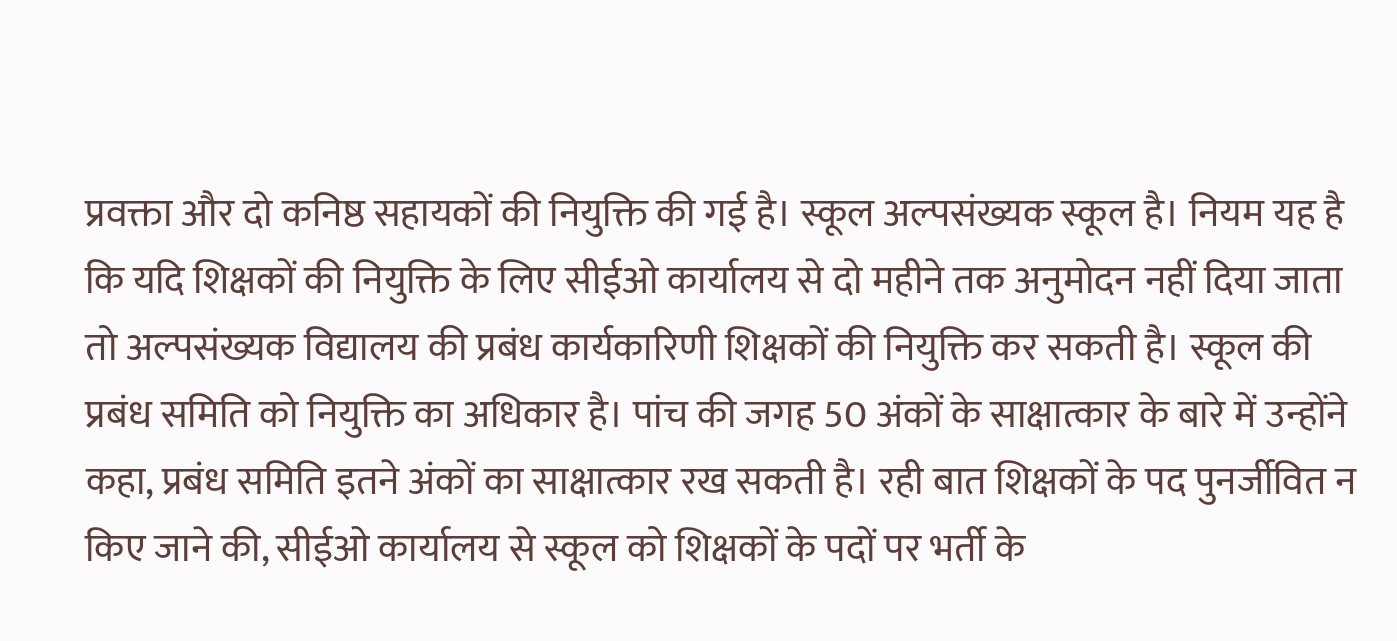प्रवक्ता और दो कनिष्ठ सहायकों की नियुक्ति की गई है। स्कूल अल्पसंख्यक स्कूल है। नियम यह है कि यदि शिक्षकों की नियुक्ति के लिए सीईओ कार्यालय से दो महीने तक अनुमोदन नहीं दिया जाता तो अल्पसंख्यक विद्यालय की प्रबंध कार्यकारिणी शिक्षकों की नियुक्ति कर सकती है। स्कूल की प्रबंध समिति को नियुक्ति का अधिकार है। पांच की जगह 50 अंकों के साक्षात्कार के बारे में उन्होंने कहा, प्रबंध समिति इतने अंकों का साक्षात्कार रख सकती है। रही बात शिक्षकों के पद पुनर्जीवित न किए जाने की, सीईओ कार्यालय से स्कूल को शिक्षकों के पदों पर भर्ती के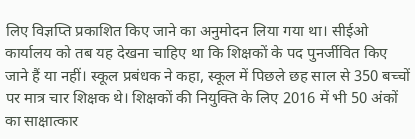लिए विज्ञप्ति प्रकाशित किए जाने का अनुमोदन लिया गया था। सीईओ कार्यालय को तब यह देखना चाहिए था कि शिक्षकों के पद पुनर्जीवित किए जाने हैं या नहीं। स्कूल प्रबंधक ने कहा, स्कूल में पिछले छह साल से 350 बच्चों पर मात्र चार शिक्षक थे। शिक्षकों की नियुक्ति के लिए 2016 में भी 50 अंकों का साक्षात्कार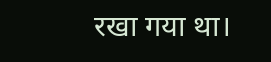रखा गया था।